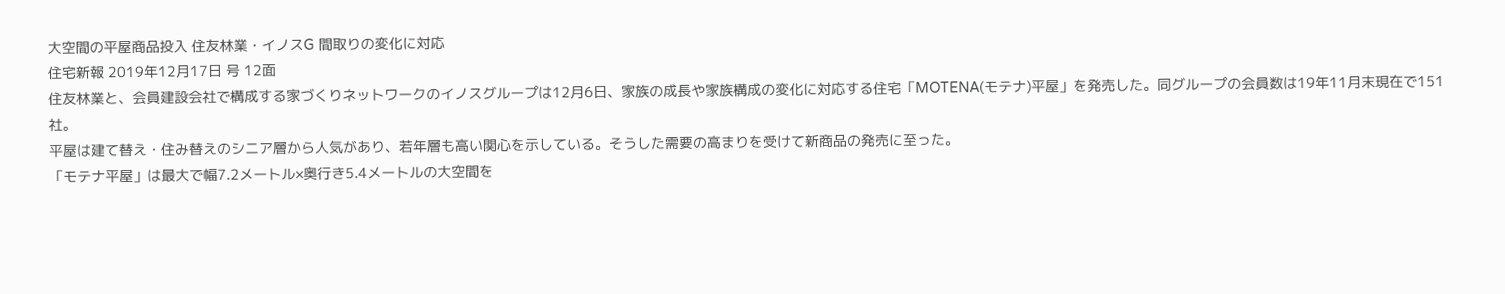大空間の平屋商品投入 住友林業・イノスG 間取りの変化に対応
住宅新報 2019年12月17日 号 12面
住友林業と、会員建設会社で構成する家づくりネットワークのイノスグループは12月6日、家族の成長や家族構成の変化に対応する住宅「MOTENA(モテナ)平屋」を発売した。同グループの会員数は19年11月末現在で151社。
平屋は建て替え・住み替えのシニア層から人気があり、若年層も高い関心を示している。そうした需要の高まりを受けて新商品の発売に至った。
「モテナ平屋」は最大で幅7.2メートル×奥行き5.4メートルの大空間を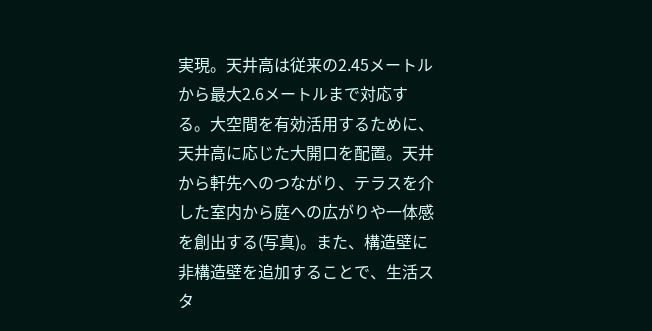実現。天井高は従来の2.45メートルから最大2.6メートルまで対応する。大空間を有効活用するために、天井高に応じた大開口を配置。天井から軒先へのつながり、テラスを介した室内から庭への広がりや一体感を創出する(写真)。また、構造壁に非構造壁を追加することで、生活スタ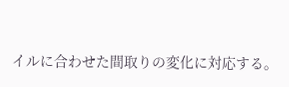イルに合わせた間取りの変化に対応する。